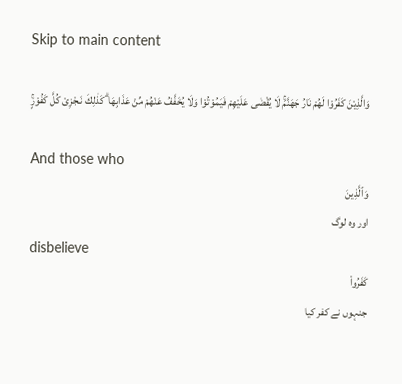Skip to main content

وَالَّذِيْنَ كَفَرُوْا لَهُمْ نَارُ جَهَنَّمَۚ لَا يُقْضٰى عَلَيْهِمْ فَيَمُوْتُوْا وَلَا يُخَفَّفُ عَنْهُمْ مِّنْ عَذَابِهَا ۗ كَذٰلِكَ نَـجْزِىْ كُلَّ كَفُوْرٍۚ

And those who
وَٱلَّذِينَ
اور وہ لوگ
disbelieve
كَفَرُوا۟
جنہوں نے کفر کیا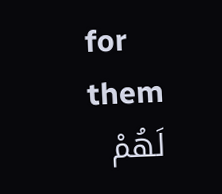for them
لَهُمْ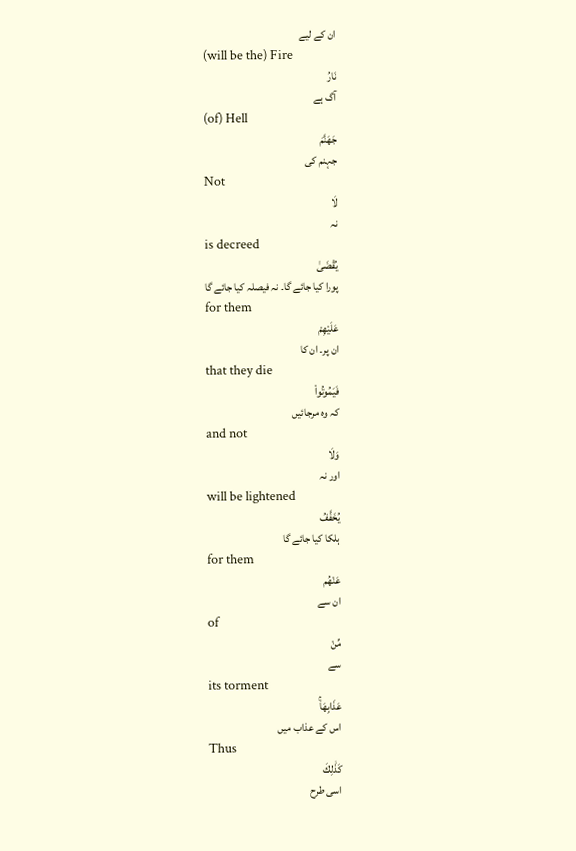ان کے لیے
(will be the) Fire
نَارُ
آگ ہے
(of) Hell
جَهَنَّمَ
جہنم کی
Not
لَا
نہ
is decreed
يُقْضَىٰ
پورا کیا جائے گا۔ نہ فیصلہ کیا جائے گا
for them
عَلَيْهِمْ
ان پر۔ ان کا
that they die
فَيَمُوتُوا۟
کہ وہ مرجائیں
and not
وَلَا
اور نہ
will be lightened
يُخَفَّفُ
ہلکا کیا جائے گا
for them
عَنْهُم
ان سے
of
مِّنْ
سے
its torment
عَذَابِهَاۚ
اس کے عذاب میں
Thus
كَذَٰلِكَ
اسی طرح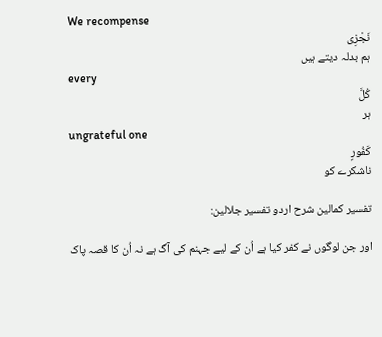We recompense
نَجْزِى
ہم بدلہ دیتے ہیں
every
كُلَّ
ہر
ungrateful one
كَفُورٍ
ناشکرے کو

تفسیر کمالین شرح اردو تفسیر جلالین:

اور جن لوگوں نے کفر کیا ہے اُن کے لیے جہنم کی آگ ہے نہ اُن کا قصہ پاک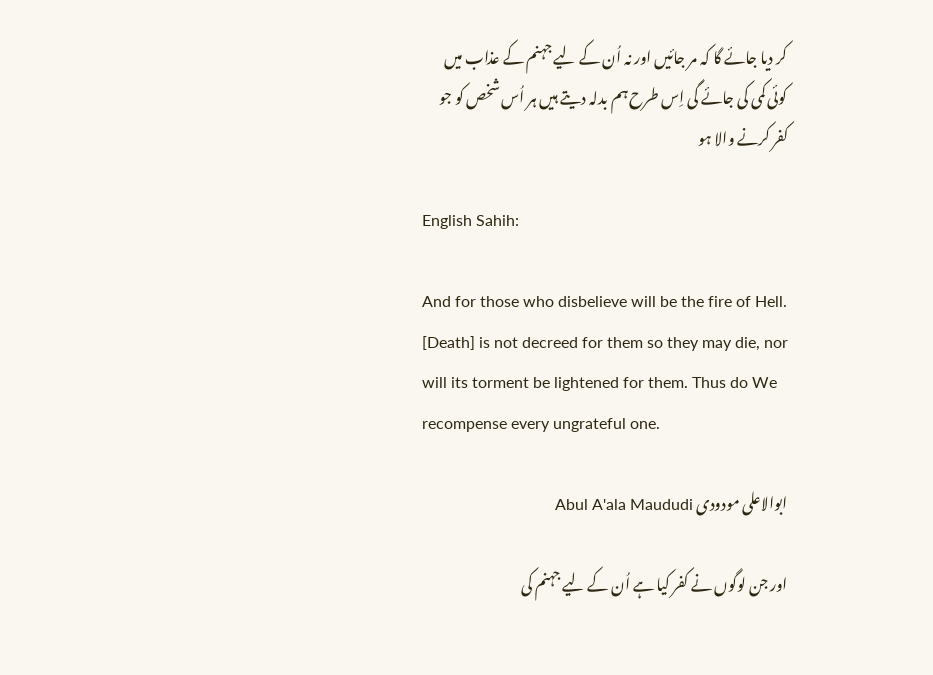کر دیا جائے گا کہ مر جائیں اور نہ اُن کے لیے جہنم کے عذاب میں کوئی کمی کی جائے گی اِس طرح ہم بدلہ دیتے ہیں ہر اُس شخص کو جو کفر کرنے والا ہو

English Sahih:

And for those who disbelieve will be the fire of Hell. [Death] is not decreed for them so they may die, nor will its torment be lightened for them. Thus do We recompense every ungrateful one.

ابوالاعلی مودودی Abul A'ala Maududi

اور جن لوگوں نے کفر کیا ہے اُن کے لیے جہنم کی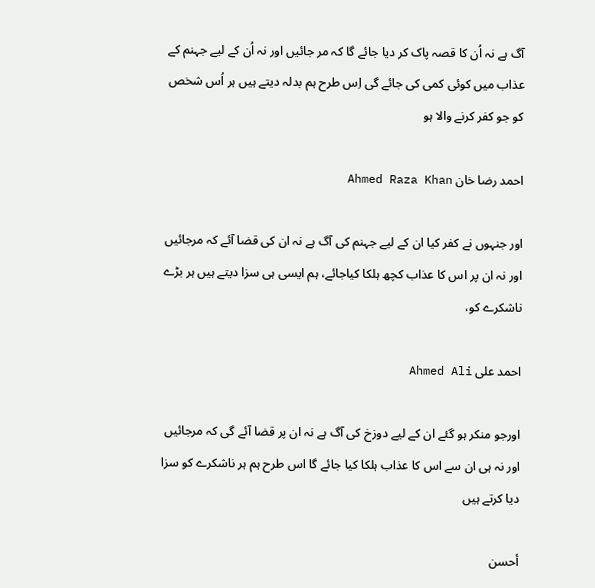آگ ہے نہ اُن کا قصہ پاک کر دیا جائے گا کہ مر جائیں اور نہ اُن کے لیے جہنم کے عذاب میں کوئی کمی کی جائے گی اِس طرح ہم بدلہ دیتے ہیں ہر اُس شخص کو جو کفر کرنے والا ہو

احمد رضا خان Ahmed Raza Khan

اور جنہوں نے کفر کیا ان کے لیے جہنم کی آگ ہے نہ ان کی قضا آئے کہ مرجائیں اور نہ ان پر اس کا عذاب کچھ ہلکا کیاجائے، ہم ایسی ہی سزا دیتے ہیں ہر بڑے ناشکرے کو،

احمد علی Ahmed Ali

اورجو منکر ہو گئے ان کے لیے دوزخ کی آگ ہے نہ ان پر قضا آئے گی کہ مرجائیں اور نہ ہی ان سے اس کا عذاب ہلکا کیا جائے گا اس طرح ہم ہر ناشکرے کو سزا دیا کرتے ہیں

أحسن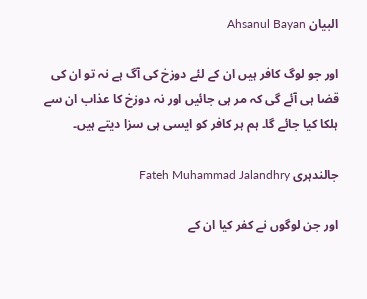البيان Ahsanul Bayan

اور جو لوگ کافر ہیں ان کے لئے دوزخ کی آگ ہے نہ تو ان کی قضا ہی آئے گی کہ مر ہی جائیں اور نہ دوزخ کا عذاب ان سے ہلکا کیا جائے گا۔ ہم ہر کافر کو ایسی ہی سزا دیتے ہیں۔

جالندہری Fateh Muhammad Jalandhry

اور جن لوگوں نے کفر کیا ان کے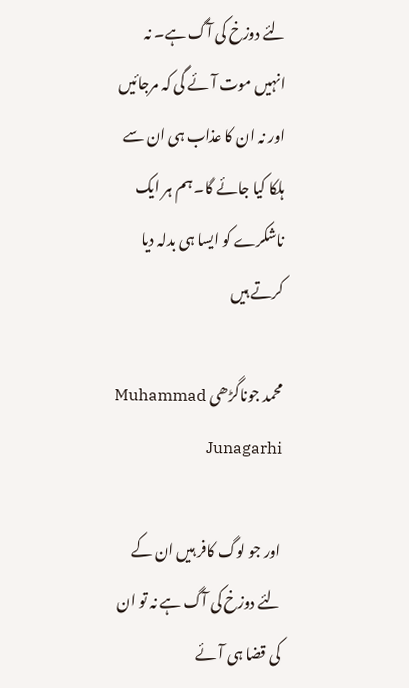لئے دوزخ کی آگ ہے۔ نہ انہیں موت آئے گی کہ مرجائیں اور نہ ان کا عذاب ہی ان سے ہلکا کیا جائے گا۔ ہم ہر ایک ناشکرے کو ایسا ہی بدلہ دیا کرتے ہیں

محمد جوناگڑھی Muhammad Junagarhi

اور جو لوگ کافر ہیں ان کے لئے دوزخ کی آگ ہے نہ تو ان کی قضا ہی آئے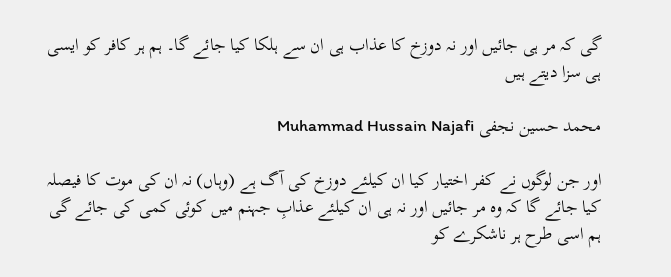گی کہ مر ہی جائیں اور نہ دوزخ کا عذاب ہی ان سے ہلکا کیا جائے گا۔ ہم ہر کافر کو ایسی ہی سزا دیتے ہیں

محمد حسین نجفی Muhammad Hussain Najafi

اور جن لوگوں نے کفر اختیار کیا ان کیلئے دوزخ کی آگ ہے (وہاں) نہ ان کی موت کا فیصلہ کیا جائے گا کہ وہ مر جائیں اور نہ ہی ان کیلئے عذابِ جہنم میں کوئی کمی کی جائے گی ہم اسی طرح ہر ناشکرے کو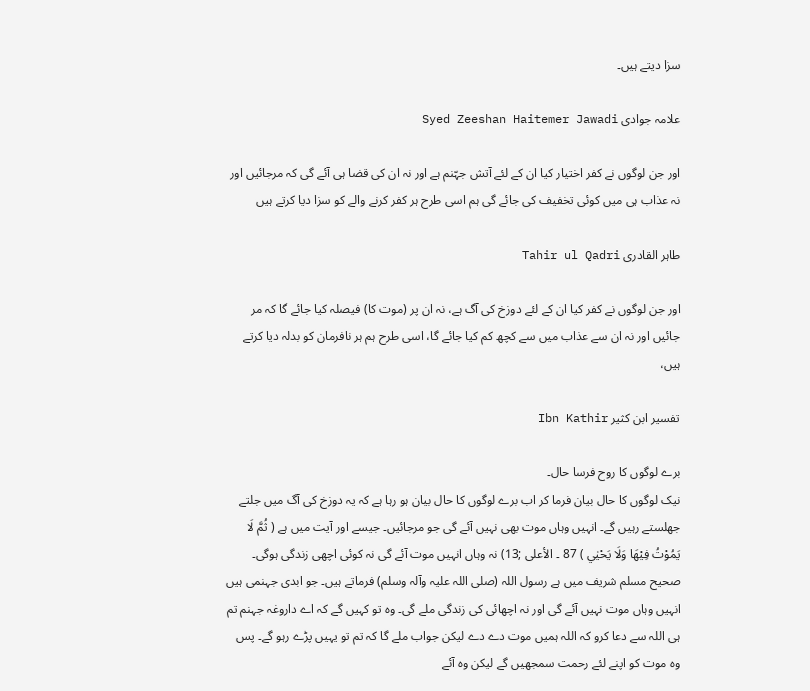سزا دیتے ہیں۔

علامہ جوادی Syed Zeeshan Haitemer Jawadi

اور جن لوگوں نے کفر اختیار کیا ان کے لئے آتش جہّنم ہے اور نہ ان کی قضا ہی آئے گی کہ مرجائیں اور نہ عذاب ہی میں کوئی تخفیف کی جائے گی ہم اسی طرح ہر کفر کرنے والے کو سزا دیا کرتے ہیں

طاہر القادری Tahir ul Qadri

اور جن لوگوں نے کفر کیا ان کے لئے دوزخ کی آگ ہے، نہ ان پر (موت کا) فیصلہ کیا جائے گا کہ مر جائیں اور نہ ان سے عذاب میں سے کچھ کم کیا جائے گا، اسی طرح ہم ہر نافرمان کو بدلہ دیا کرتے ہیں،

تفسير ابن كثير Ibn Kathir

برے لوگوں کا روح فرسا حال۔
نیک لوگوں کا حال بیان فرما کر اب برے لوگوں کا حال بیان ہو رہا ہے کہ یہ دوزخ کی آگ میں جلتے جھلستے رہیں گے۔ انہیں وہاں موت بھی نہیں آئے گی جو مرجائیں۔ جیسے اور آیت میں ہے ( ثُمَّ لَا يَمُوْتُ فِيْهَا وَلَا يَحْيٰي ) 87 ۔ الأعلی ;13) نہ وہاں انہیں موت آئے گی نہ کوئی اچھی زندگی ہوگی۔ صحیح مسلم شریف میں ہے رسول اللہ (صلی اللہ علیہ وآلہ وسلم) فرماتے ہیں۔ جو ابدی جہنمی ہیں انہیں وہاں موت نہیں آئے گی اور نہ اچھائی کی زندگی ملے گی۔ وہ تو کہیں گے کہ اے داروغہ جہنم تم ہی اللہ سے دعا کرو کہ اللہ ہمیں موت دے دے لیکن جواب ملے گا کہ تم تو یہیں پڑے رہو گے۔ پس وہ موت کو اپنے لئے رحمت سمجھیں گے لیکن وہ آئے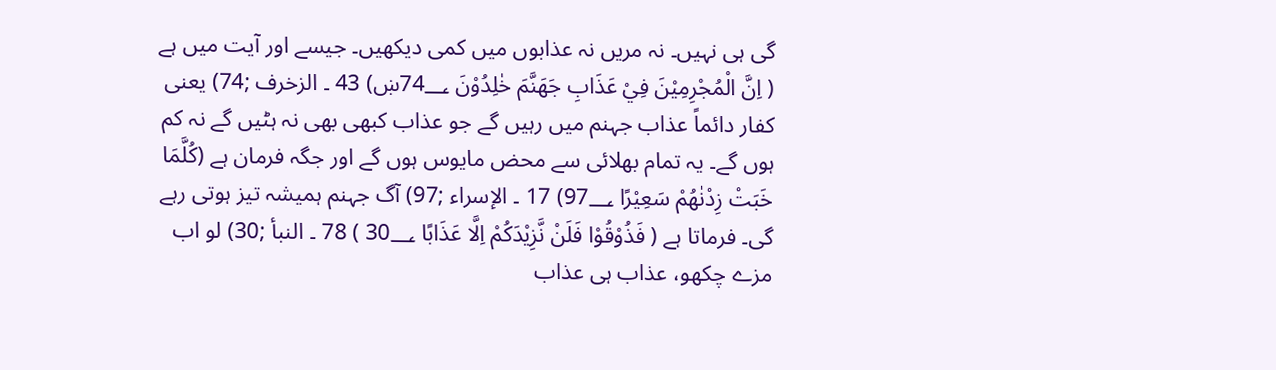گی ہی نہیں۔ نہ مریں نہ عذابوں میں کمی دیکھیں۔ جیسے اور آیت میں ہے ( اِنَّ الْمُجْرِمِيْنَ فِيْ عَذَابِ جَهَنَّمَ خٰلِدُوْنَ 74؀ښ) 43 ۔ الزخرف ;74) یعنی کفار دائماً عذاب جہنم میں رہیں گے جو عذاب کبھی بھی نہ ہٹیں گے نہ کم ہوں گے۔ یہ تمام بھلائی سے محض مایوس ہوں گے اور جگہ فرمان ہے (كُلَّمَا خَبَتْ زِدْنٰهُمْ سَعِيْرًا 97؀) 17 ۔ الإسراء ;97) آگ جہنم ہمیشہ تیز ہوتی رہے گی۔ فرماتا ہے ( فَذُوْقُوْا فَلَنْ نَّزِيْدَكُمْ اِلَّا عَذَابًا 30؀ ) 78 ۔ النبأ ;30) لو اب مزے چکھو، عذاب ہی عذاب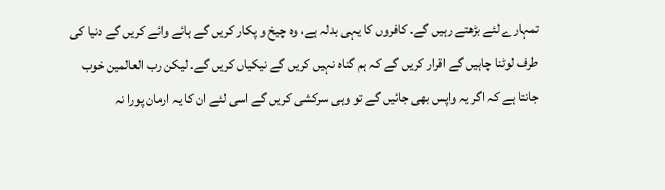تمہارے لئے بڑھتے رہیں گے۔ کافروں کا یہی بدلہ ہے، وہ چیخ و پکار کریں گے ہائے وائے کریں گے دنیا کی طرف لوٹنا چاہیں گے اقرار کریں گے کہ ہم گناہ نہیں کریں گے نیکیاں کریں گے۔ لیکن رب العالمین خوب جانتا ہے کہ اگر یہ واپس بھی جائیں گے تو وہی سرکشی کریں گے اسی لئے ان کا یہ ارمان پورا نہ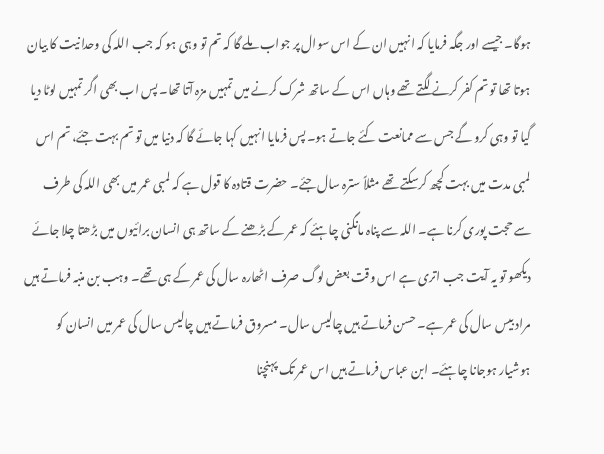ہوگا۔ جیسے اور جگہ فرمایا کہ انہیں ان کے اس سوال پر جواب ملے گا کہ تم تو وہی ہو کہ جب اللہ کی وحدانیت کا بیان ہوتا تھا تو تم کفر کرنے لگتے تھے وہاں اس کے ساتھ شرک کرنے میں تمہیں مزہ آتا تھا۔ پس اب بھی اگر تمہیں لوٹا دیا گیا تو وہی کرو گے جس سے ممانعت کئے جاتے ہو۔ پس فرمایا انہیں کہا جائے گا کہ دنیا میں تو تم بہت جئے، تم اس لمبی مدت میں بہت کچھ کرسکتے تھے مثلاً سترہ سال جئے۔ حضرت قتادہ کا قول ہے کہ لمبی عمر میں بھی اللہ کی طرف سے حجت پوری کرنا ہے۔ اللہ سے پناہ مانگنی چاہئے کہ عمر کے بڑھنے کے ساتھ ہی انسان برائیوں میں بڑھتا چلا جائے دیکھو تو یہ آیت جب اتری ہے اس وقت بعض لوگ صرف اٹھارہ سال کی عمر کے ہی تھے۔ وہب بن منبہ فرماتے ہیں مراد بیس سال کی عمر ہے۔ حسن فرماتے ہیں چالیس سال۔ مسروق فرماتے ہیں چالیس سال کی عمر میں انسان کو ہوشیار ہوجانا چاہئے۔ ابن عباس فرماتے ہیں اس عمر تک پہنچنا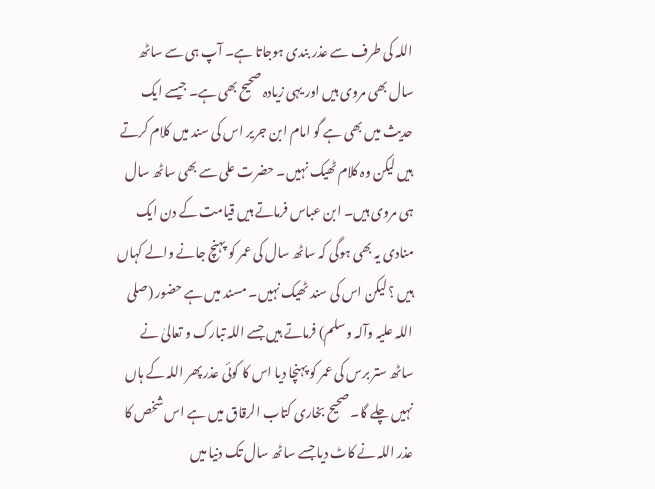اللہ کی طرف سے عذر بندی ہوجاتا ہے۔ آپ ہی سے ساٹھ سال بھی مروی ہیں اور یہی زیادہ صحیح بھی ہے۔ جیسے ایک حدیث میں بھی ہے گو امام ابن جریر اس کی سند میں کلام کرتے ہیں لیکن وہ کلام ٹھیک نہیں۔ حضرت علی سے بھی ساٹھ سال ہی مروی ہیں۔ ابن عباس فرماتے ہیں قیامت کے دن ایک منادی یہ بھی ہوگی کہ ساٹھ سال کی عمر کو پہنچ جانے والے کہاں ہیں ؟ لیکن اس کی سند ٹھیک نہیں۔ مسند میں ہے حضور (صلی اللہ علیہ وآلہ وسلم) فرماتے ہیں جسے اللہ تبارک و تعالیٰ نے ساٹھ ستر برس کی عمر کو پہنچا دیا اس کا کوئی عذر پھر اللہ کے ہاں نہیں چلے گا۔ صحیح بخاری کتاب الرقاق میں ہے اس شخص کا عذر اللہ نے کاٹ دیا جسے ساٹھ سال تک دنیا میں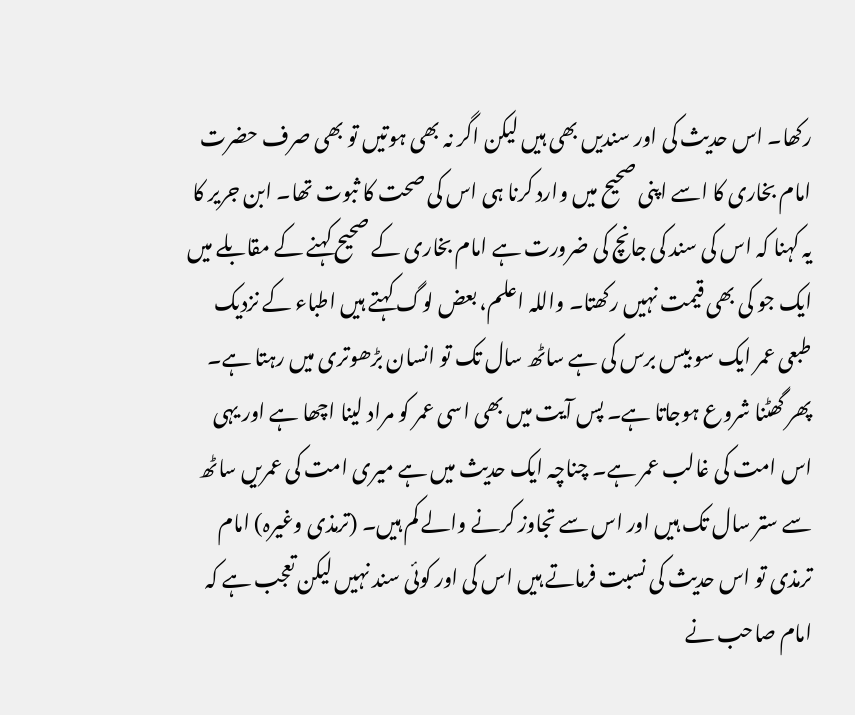رکھا۔ اس حدیث کی اور سندیں بھی ہیں لیکن اگر نہ بھی ہوتیں تو بھی صرف حضرت امام بخاری کا اسے اپنی صحیح میں وارد کرنا ہی اس کی صحت کا ثبوت تھا۔ ابن جریر کا یہ کہنا کہ اس کی سند کی جانچ کی ضرورت ہے امام بخاری کے صحیح کہنے کے مقابلے میں ایک جو کی بھی قیمت نہیں رکھتا۔ واللہ اعلم، بعض لوگ کہتے ہیں اطباء کے نزدیک طبعی عمر ایک سو بیس برس کی ہے ساٹھ سال تک تو انسان بڑھوتری میں رہتا ہے۔ پھر گھٹنا شروع ہوجاتا ہے۔ پس آیت میں بھی اسی عمر کو مراد لینا اچھا ہے اور یہی اس امت کی غالب عمر ہے۔ چناچہ ایک حدیث میں ہے میری امت کی عمریں ساٹھ سے ستر سال تک ہیں اور اس سے تجاوز کرنے والے کم ہیں۔ (ترمذی وغیرہ) امام ترمذی تو اس حدیث کی نسبت فرماتے ہیں اس کی اور کوئی سند نہیں لیکن تعجب ہے کہ امام صاحب نے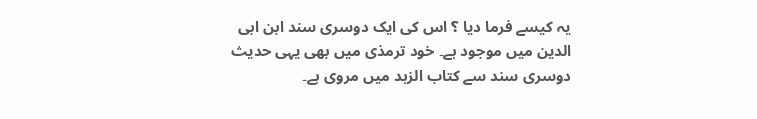یہ کیسے فرما دیا ؟ اس کی ایک دوسری سند ابن ابی الدین میں موجود ہے۔ خود ترمذی میں بھی یہی حدیث دوسری سند سے کتاب الزہد میں مروی ہے۔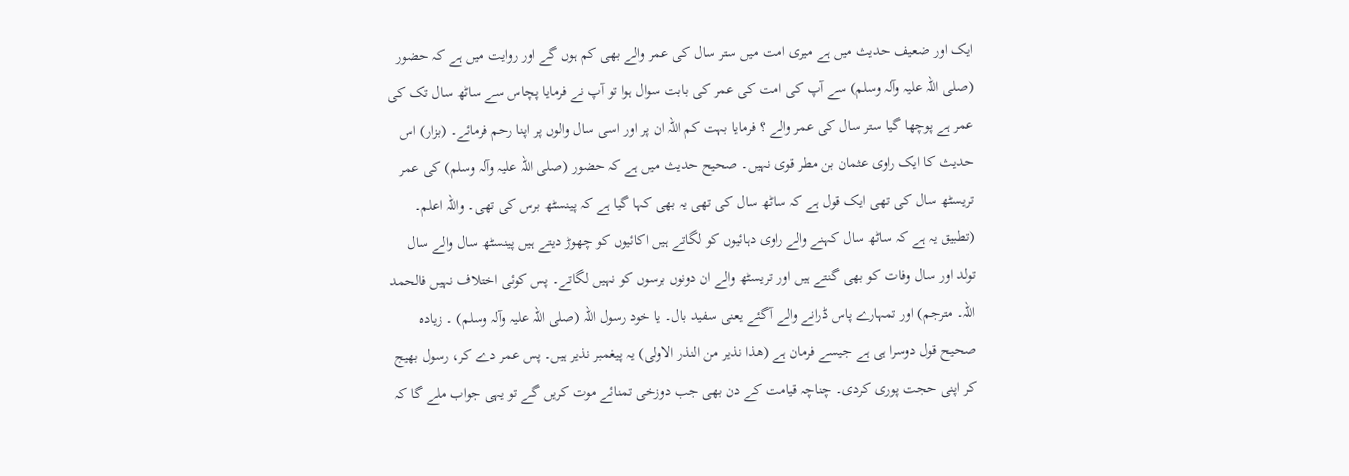ایک اور ضعیف حدیث میں ہے میری امت میں ستر سال کی عمر والے بھی کم ہوں گے اور روایت میں ہے کہ حضور (صلی اللہ علیہ وآلہ وسلم) سے آپ کی امت کی عمر کی بابت سوال ہوا تو آپ نے فرمایا پچاس سے ساٹھ سال تک کی عمر ہے پوچھا گیا ستر سال کی عمر والے ؟ فرمایا بہت کم اللہ ان پر اور اسی سال والوں پر اپنا رحم فرمائے۔ (بزار) اس حدیث کا ایک راوی عثمان بن مطر قوی نہیں۔ صحیح حدیث میں ہے کہ حضور (صلی اللہ علیہ وآلہ وسلم) کی عمر تریسٹھ سال کی تھی ایک قول ہے کہ ساٹھ سال کی تھی یہ بھی کہا گیا ہے کہ پینسٹھ برس کی تھی۔ واللہ اعلم۔ (تطبیق یہ ہے کہ ساٹھ سال کہنے والے راوی دہائیوں کو لگاتے ہیں اکائیوں کو چھوڑ دیتے ہیں پینسٹھ سال والے سال تولد اور سال وفات کو بھی گنتے ہیں اور تریسٹھ والے ان دونوں برسوں کو نہیں لگاتے۔ پس کوئی اختلاف نہیں فالحمد اللہ۔ مترجم) اور تمہارے پاس ڈرانے والے آگئے یعنی سفید بال۔ یا خود رسول اللہ (صلی اللہ علیہ وآلہ وسلم) ۔ زیادہ صحیح قول دوسرا ہی ہے جیسے فرمان ہے (ھذا نذیر من النذر الاولی) یہ پیغمبر نذیر ہیں۔ پس عمر دے کر، رسول بھیج کر اپنی حجت پوری کردی۔ چناچہ قیامت کے دن بھی جب دوزخی تمنائے موت کریں گے تو یہی جواب ملے گا کہ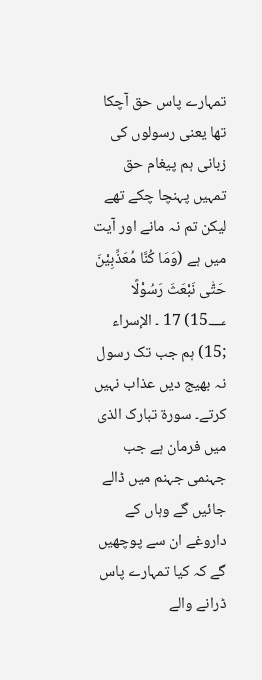تمہارے پاس حق آچکا تھا یعنی رسولوں کی زبانی ہم پیغام حق تمہیں پہنچا چکے تھے لیکن تم نہ مانے اور آیت میں ہے (وَمَا كُنَّا مُعَذِّبِيْنَ حَتّٰى نَبْعَثَ رَسُوْلًا 15؀) 17 ۔ الإسراء ;15) ہم جب تک رسول نہ بھیج دیں عذاب نہیں کرتے۔ سورة تبارک الذی میں فرمان ہے جب جہنمی جہنم میں ڈالے جائیں گے وہاں کے داروغے ان سے پوچھیں گے کہ کیا تمہارے پاس ڈرانے والے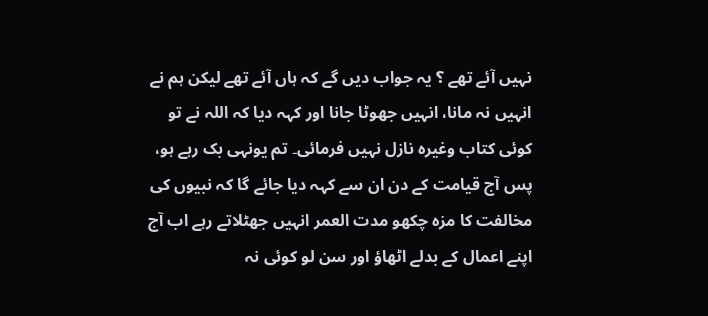نہیں آئے تھے ؟ یہ جواب دیں گے کہ ہاں آئے تھے لیکن ہم نے انہیں نہ مانا، انہیں جھوٹا جانا اور کہہ دیا کہ اللہ نے تو کوئی کتاب وغیرہ نازل نہیں فرمائی۔ تم یونہی بک رہے ہو، پس آج قیامت کے دن ان سے کہہ دیا جائے گا کہ نبیوں کی مخالفت کا مزہ چکھو مدت العمر انہیں جھٹلاتے رہے اب آج اپنے اعمال کے بدلے اٹھاؤ اور سن لو کوئی نہ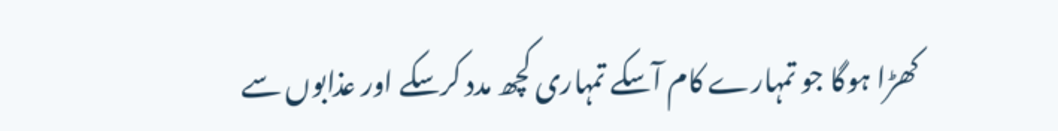کھڑا ہوگا جو تمہارے کام آسکے تمہاری کچھ مدد کرسکے اور عذابوں سے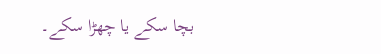بچا سکے یا چھڑا سکے۔